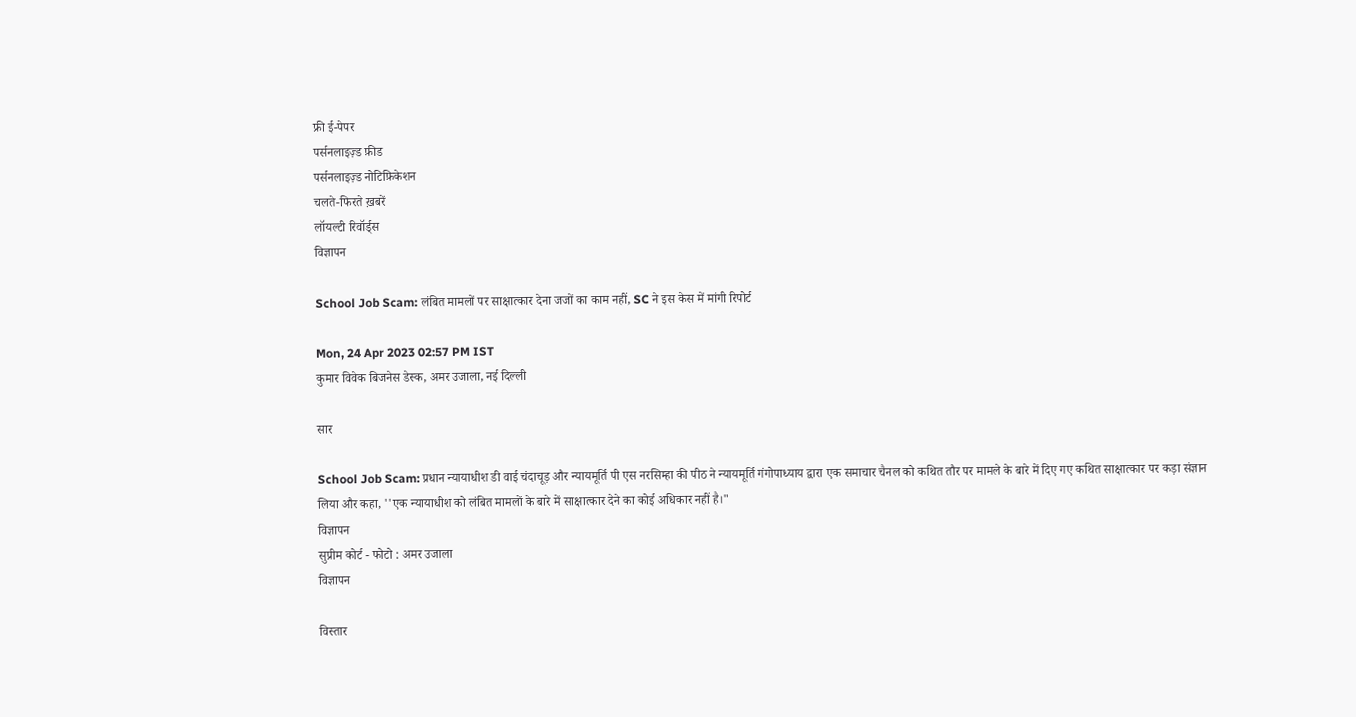फ्री ई-पेपर
पर्सनलाइज़्ड फ़ीड
पर्सनलाइज़्ड नोटिफ़िकेशन
चलते-फिरते ख़बरें
लॉयल्टी रिवॉर्ड्स
विज्ञापन

School Job Scam: लंबित मामलों पर साक्षात्कार देना जजों का काम नहीं, SC ने इस केस में मांगी रिपोर्ट

Mon, 24 Apr 2023 02:57 PM IST
कुमार विवेक बिजनेस डेस्क, अमर उजाला, नई दिल्ली

सार

School Job Scam: प्रधान न्यायाधीश डी वाई चंदाचूड़ और न्यायमूर्ति पी एस नरसिम्हा की पीठ ने न्यायमूर्ति गंगोपाध्याय द्वारा एक समाचार चैनल को कथित तौर पर मामले के बारे में दिए गए कथित साक्षात्कार पर कड़ा संज्ञान लिया और कहा, ''एक न्यायाधीश को लंबित मामलों के बारे में साक्षात्कार देने का कोई अधिकार नहीं है।"
विज्ञापन
सुप्रीम कोर्ट - फोटो : अमर उजाला
विज्ञापन

विस्तार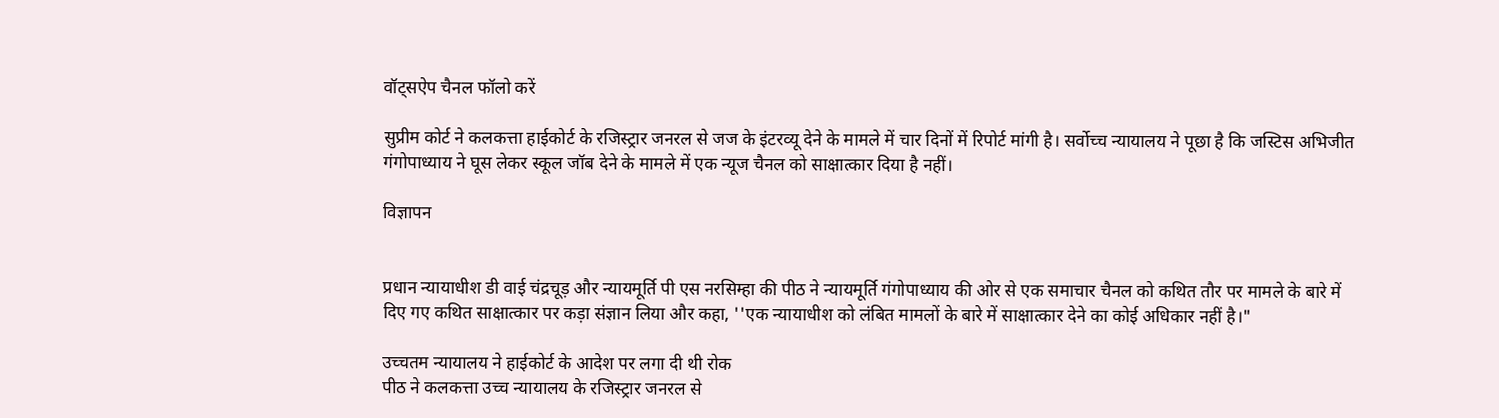वॉट्सऐप चैनल फॉलो करें

सुप्रीम कोर्ट ने कलकत्ता हाईकोर्ट के रजिस्ट्रार जनरल से जज के इंटरव्यू देने के मामले में चार दिनों में रिपोर्ट मांगी है। सर्वोच्च न्यायालय ने पूछा है कि जस्टिस अभिजीत गंगोपाध्याय ने घूस लेकर स्कूल जॉब देने के मामले में एक न्यूज चैनल को साक्षात्कार दिया है नहीं।

विज्ञापन


प्रधान न्यायाधीश डी वाई चंद्रचूड़ और न्यायमूर्ति पी एस नरसिम्हा की पीठ ने न्यायमूर्ति गंगोपाध्याय की ओर से एक समाचार चैनल को कथित तौर पर मामले के बारे में दिए गए कथित साक्षात्कार पर कड़ा संज्ञान लिया और कहा, ''एक न्यायाधीश को लंबित मामलों के बारे में साक्षात्कार देने का कोई अधिकार नहीं है।"

उच्चतम न्यायालय ने हाईकोर्ट के आदेश पर लगा दी थी रोक
पीठ ने कलकत्ता उच्च न्यायालय के रजिस्ट्रार जनरल से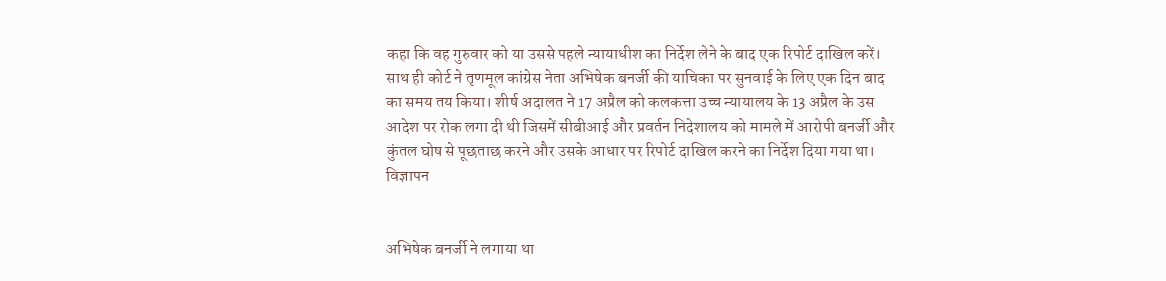कहा कि वह गुरुवार को या उससे पहले न्यायाधीश का निर्देश लेने के बाद एक रिपोर्ट दाखिल करें। साथ ही कोर्ट ने तृणमूल कांग्रेस नेता अभिषेक बनर्जी की याचिका पर सुनवाई के लिए एक दिन बाद का समय तय किया। शीर्ष अदालत ने 17 अप्रैल को कलकत्ता उच्च न्यायालय के 13 अप्रैल के उस आदेश पर रोक लगा दी थी जिसमें सीबीआई और प्रवर्तन निदेशालय को मामले में आरोपी बनर्जी और कुंतल घोष से पूछताछ करने और उसके आधार पर रिपोर्ट दाखिल करने का निर्देश दिया गया था।
विज्ञापन


अभिषेक बनर्जी ने लगाया था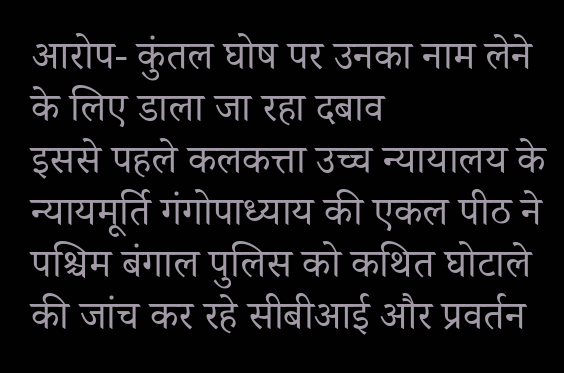आरोप- कुंतल घोष पर उनका नाम लेने के लिए डाला जा रहा दबाव
इससे पहले कलकत्ता उच्च न्यायालय के न्यायमूर्ति गंगोपाध्याय की एकल पीठ ने पश्चिम बंगाल पुलिस को कथित घोटाले की जांच कर रहे सीबीआई और प्रवर्तन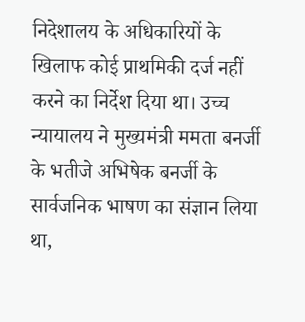निदेशालय के अधिकारियों के खिलाफ कोई प्राथमिकी दर्ज नहीं करने का निर्देश दिया था। उच्च न्यायालय ने मुख्यमंत्री ममता बनर्जी के भतीजे अभिषेक बनर्जी के सार्वजनिक भाषण का संज्ञान लिया था,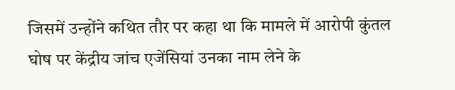जिसमें उन्होंने कथित तौर पर कहा था कि मामले में आरोपी कुंतल घोष पर केंद्रीय जांच एजेंसियां उनका नाम लेने के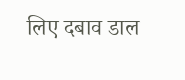लिए दबाव डाल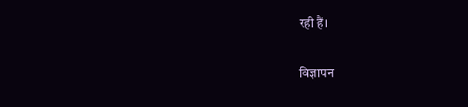रही हैं।

विज्ञापन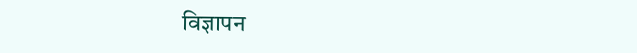विज्ञापन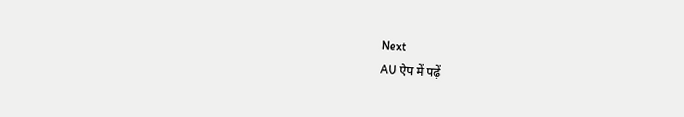Next
AU ऐप में पढ़ें